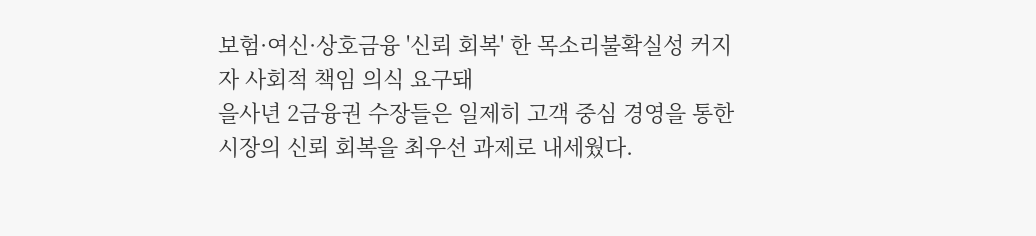보험·여신·상호금융 '신뢰 회복' 한 목소리불확실성 커지자 사회적 책임 의식 요구돼
을사년 2금융권 수장들은 일제히 고객 중심 경영을 통한 시장의 신뢰 회복을 최우선 과제로 내세웠다.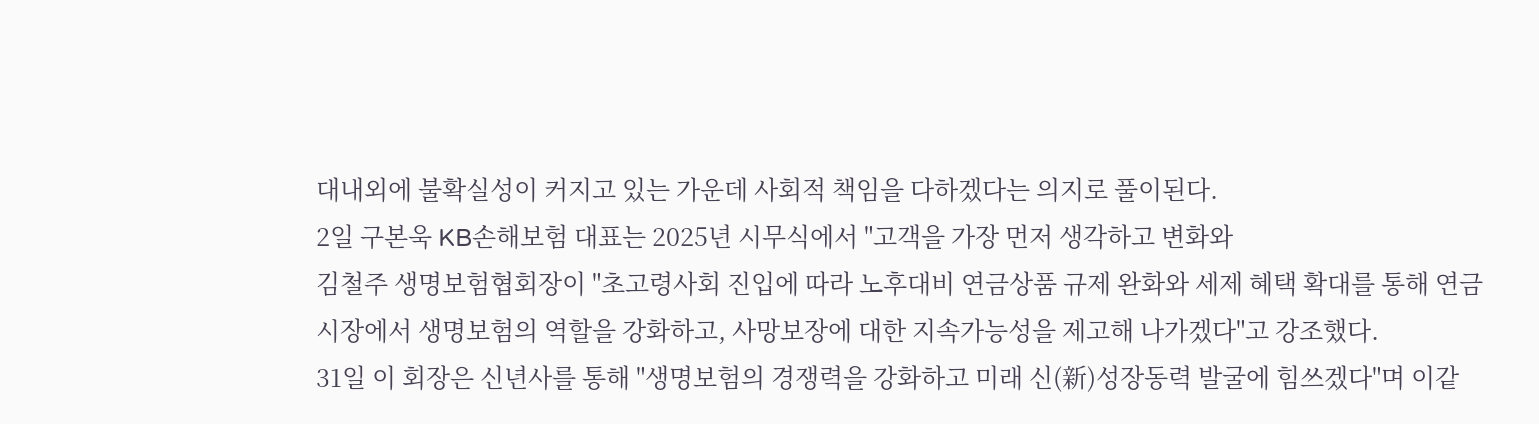대내외에 불확실성이 커지고 있는 가운데 사회적 책임을 다하겠다는 의지로 풀이된다.
2일 구본욱 KB손해보험 대표는 2025년 시무식에서 "고객을 가장 먼저 생각하고 변화와
김철주 생명보험협회장이 "초고령사회 진입에 따라 노후대비 연금상품 규제 완화와 세제 혜택 확대를 통해 연금시장에서 생명보험의 역할을 강화하고, 사망보장에 대한 지속가능성을 제고해 나가겠다"고 강조했다.
31일 이 회장은 신년사를 통해 "생명보험의 경쟁력을 강화하고 미래 신(新)성장동력 발굴에 힘쓰겠다"며 이같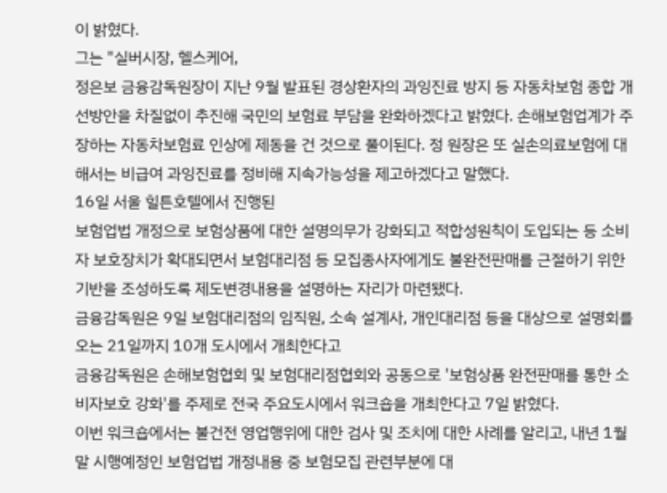이 밝혔다.
그는 "실버시장, 헬스케어,
정은보 금융감독원장이 지난 9월 발표된 경상환자의 과잉진료 방지 등 자동차보험 종합 개선방안을 차질없이 추진해 국민의 보험료 부담을 완화하겠다고 밝혔다. 손해보험업계가 주장하는 자동차보험료 인상에 제동을 건 것으로 풀이된다. 정 원장은 또 실손의료보험에 대해서는 비급여 과잉진료를 정비해 지속가능성을 제고하겠다고 말했다.
16일 서울 힐튼호텔에서 진행된
보험업법 개정으로 보험상품에 대한 설명의무가 강화되고 적합성원칙이 도입되는 등 소비자 보호장치가 확대되면서 보험대리점 등 모집종사자에게도 불완전판매를 근절하기 위한 기반을 조성하도록 제도변경내용을 설명하는 자리가 마련됐다.
금융감독원은 9일 보험대리점의 임직원, 소속 설계사, 개인대리점 등을 대상으로 설명회를 오는 21일까지 10개 도시에서 개최한다고
금융감독원은 손해보험협회 및 보험대리점협회와 공동으로 '보험상품 완전판매를 통한 소비자보호 강화'를 주제로 전국 주요도시에서 워크숍을 개최한다고 7일 밝혔다.
이번 워크숍에서는 불건전 영업행위에 대한 검사 및 조치에 대한 사례를 알리고, 내년 1월 말 시행예정인 보험업법 개정내용 중 보험모집 관련부분에 대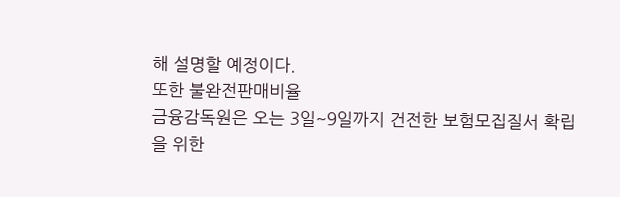해 설명할 예정이다.
또한 불완전판매비율
금융감독원은 오는 3일~9일까지 건전한 보험모집질서 확립을 위한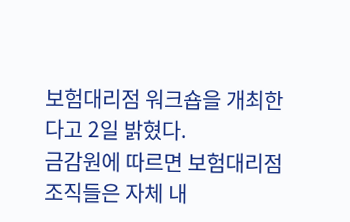보험대리점 워크숍을 개최한다고 2일 밝혔다.
금감원에 따르면 보험대리점 조직들은 자체 내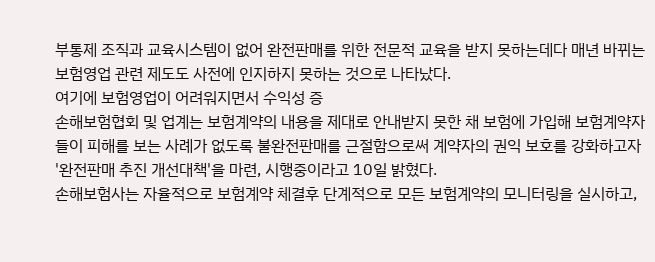부통제 조직과 교육시스템이 없어 완전판매를 위한 전문적 교육을 받지 못하는데다 매년 바뀌는 보험영업 관련 제도도 사전에 인지하지 못하는 것으로 나타났다.
여기에 보험영업이 어려워지면서 수익성 증
손해보험협회 및 업계는 보험계약의 내용을 제대로 안내받지 못한 채 보험에 가입해 보험계약자들이 피해를 보는 사례가 없도록 불완전판매를 근절함으로써 계약자의 권익 보호를 강화하고자 '완전판매 추진 개선대책'을 마련, 시행중이라고 10일 밝혔다.
손해보험사는 자율적으로 보험계약 체결후 단계적으로 모든 보험계약의 모니터링을 실시하고,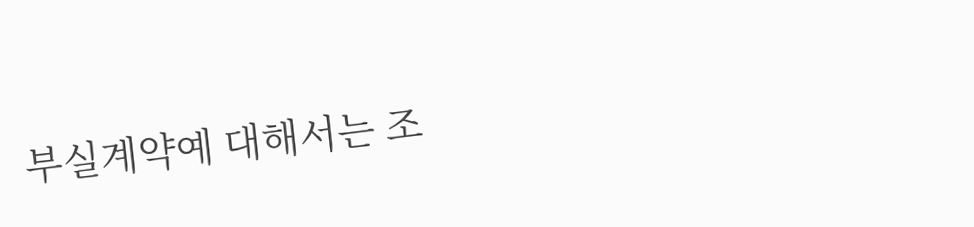부실계약예 대해서는 조